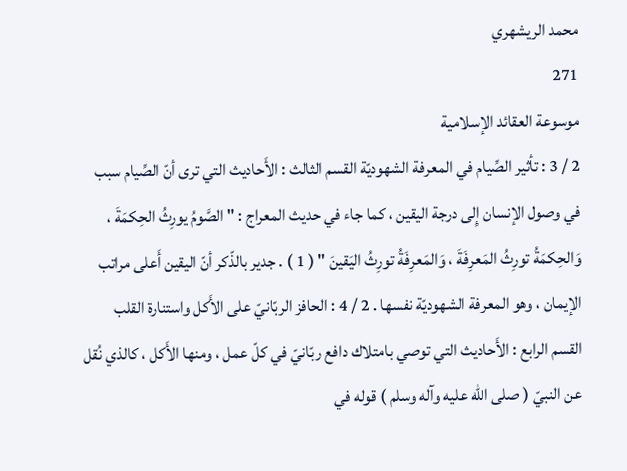محمد الريشهري
271
موسوعة العقائد الإسلامية
2 / 3 : تأثير الصِّيام في المعرفة الشهوديّة القسم الثالث : الأَحاديث التي ترى أنّ الصِّيام سبب في وصول الإنسان إِلى درجة اليقين ، كما جاء في حديث المعراج : " الصَّومُ يورِثُ الحِكمَةَ ، وَالحِكمَةُ تورِثُ المَعرِفَةَ ، وَالمَعرِفَةُ تورِثُ اليَقينَ " ( 1 ) . جدير بالذّكر أنّ اليقين أَعلى مراتب الإيمان ، وهو المعرفة الشهوديّة نفسها . 2 / 4 : الحافز الربّانيّ على الأَكل واستنارة القلب القسم الرابع : الأَحاديث التي توصي بامتلاك دافع ربّانيّ في كلّ عمل ، ومنها الأَكل ، كالذي نُقل عن النبيّ ( صلى الله عليه وآله وسلم ) قوله في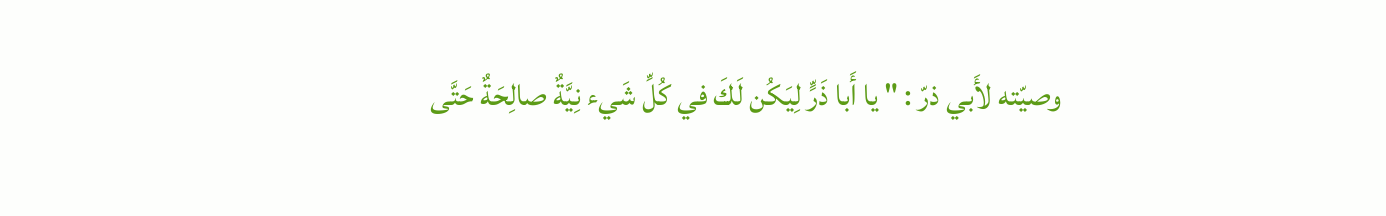وصيّته لأَبي ذرّ : " يا أَبا ذَرٍّ لِيَكُن لَكَ في كُلِّ شَيء نِيَّةٌ صالِحَةٌ حَتَّى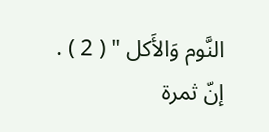النَّوم وَالأَكل " ( 2 ) . إنّ ثمرة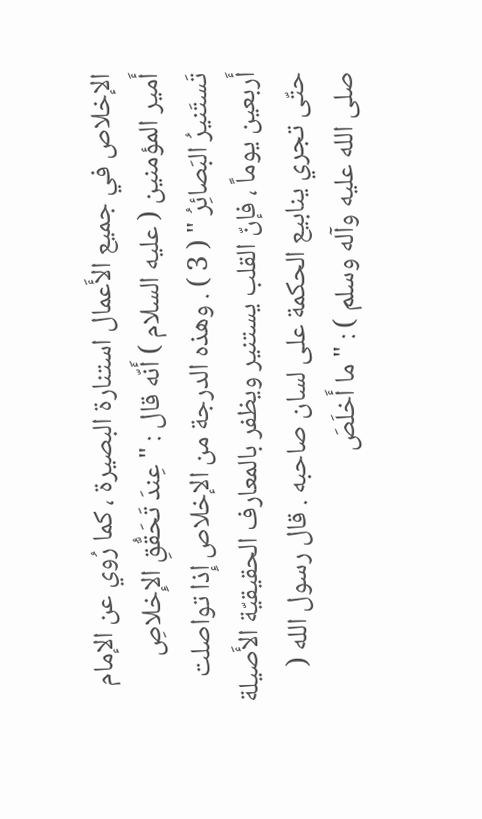الإخلاص في جميع الأَعمال استنارة البصيرة ، كما رُوي عن الإمام أَمير المؤمنين ( عليه السلام ) أَنّه قال : " عِندَ تَحَقُّقِ الإِخلاصِ تَستَنيرُ البَصائِرُ " ( 3 ) . وهذه الدرجة من الإخلاص إِذا تواصلت أَربعين يوماً ، فإنّ القلب يستنير ويظفر بالمعارف الحقيقيّة الأَصيلة حتّى تجري ينابيع الحكمة على لسان صاحبه . قال رسول الله ( صلى الله عليه وآله وسلم ) : " ما أَخلَصَ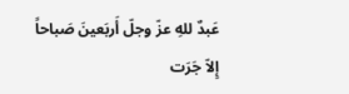عَبدٌ للهِ عزّ وجلّ أَربَعينَ صَباحاً إِلاّ جَرَت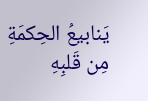يَنابيعُ الحِكمَةِ مِن قَلبِهِ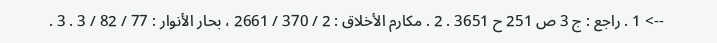--> 1 . راجع : ج 3 ص 251 ح 3651 . 2 . مكارم الأخلاق : 2 / 370 / 2661 ، بحار الأنوار : 77 / 82 / 3 . 3 .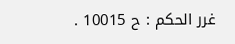غرر الحكم : ح 10015 .